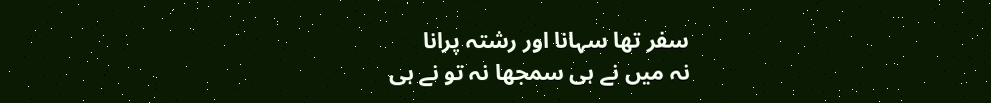سفر تھا سہانا اور رشتہ پرانا
نہ میں نے ہی سمجھا نہ تو نے ہی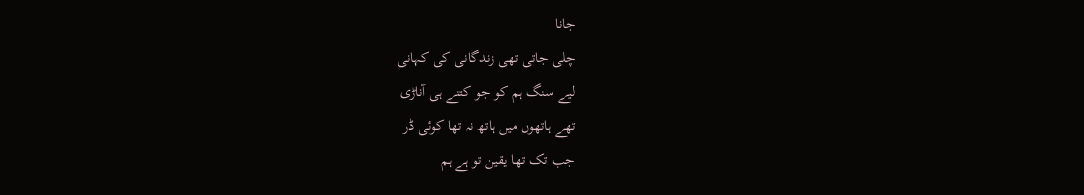جانا
چلی جاتی تھی زندگانی کی کہانی
لیے سنگ ہم کو جو کتنے ہی آناڑی
تھے ہاتھوں میں ہاتھ نہ تھا کوئی ڈر
جب تک تھا یقین تو ہے ہم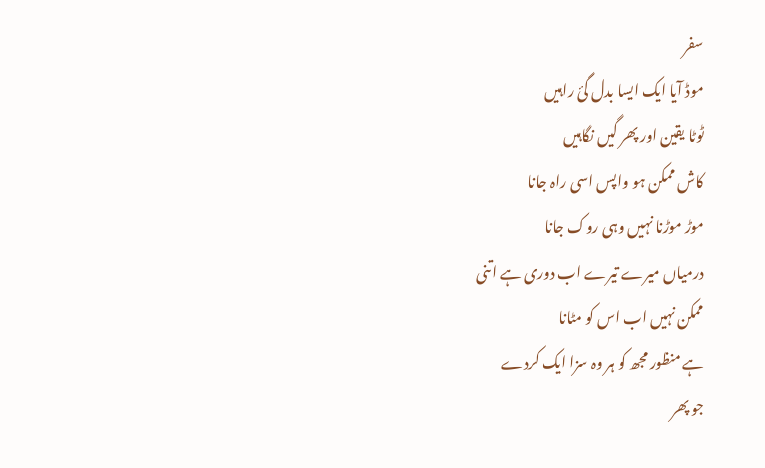سفر
موڈ آیا ایک ایسا بدل گئ راہیں
ٹوٹا یقین اور پھر گیں نگاہیں
کاش ممکن ہو واپس اسی راہ جانا
موڑ موڑنا نہیں وہی روک جانا
درمیاں میرے تیرے اب دوری ہے اتنی
ممکن نہیں اب اس کو مٹانا
ہے منظور مجھ کو ہر وہ سزا ایک کردے
جو پھر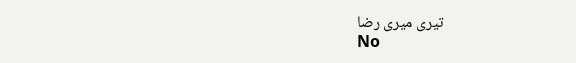تیری میری رضا
No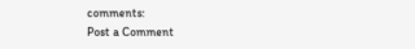comments:
Post a Comment